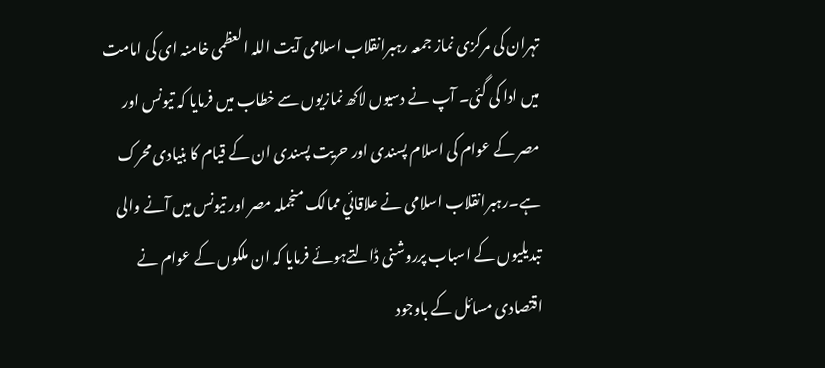تہران کی مرکزی نماز جمعہ رہبرانقلاب اسلامی آیت اللہ العظمی خامنہ ای کی امامت میں ادا کی گئی۔ آپ نے دسیوں لاکھ نمازیوں سے خطاب میں فرمایا کہ تیونس اور مصر کے عوام کی اسلام پسندی اور حریت پسندی ان کے قیام کا بنیادی محرک ہے۔رہبرانقلاب اسلامی نے علاقائي ممالک منجملہ مصر اور تیونس میں آنے والی تبدیلیوں کے اسباب پرروشنی ڈالتےہوئے فرمایا کہ ان ملکوں کے عوام نے اقتصادی مسائل کے باوجود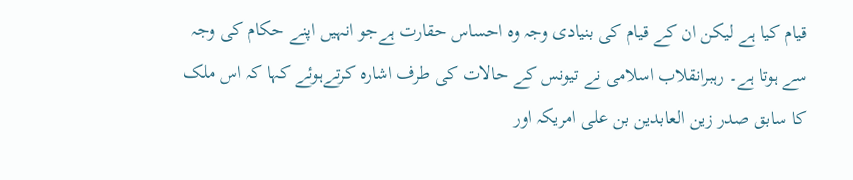قیام کیا ہے لیکن ان کے قیام کی بنیادی وجہ وہ احساس حقارت ہےجو انہیں اپنے حکام کی وجہ سے ہوتا ہے۔ رہبرانقلاب اسلامی نے تیونس کے حالات کی طرف اشارہ کرتےہوئے کہا کہ اس ملک کا سابق صدر زین العابدین بن علی امریکہ اور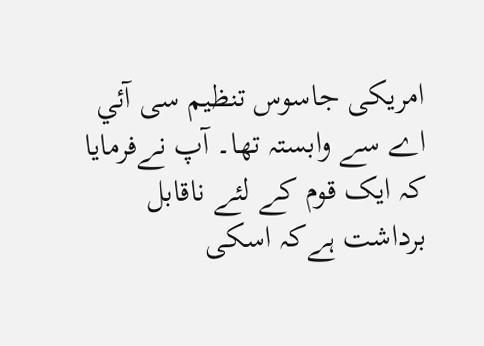امریکی جاسوس تنظیم سی آئي اے سے وابستہ تھا۔ آپ نےفرمایا کہ ایک قوم کے لئے ناقابل برداشت ہےکہ اسکی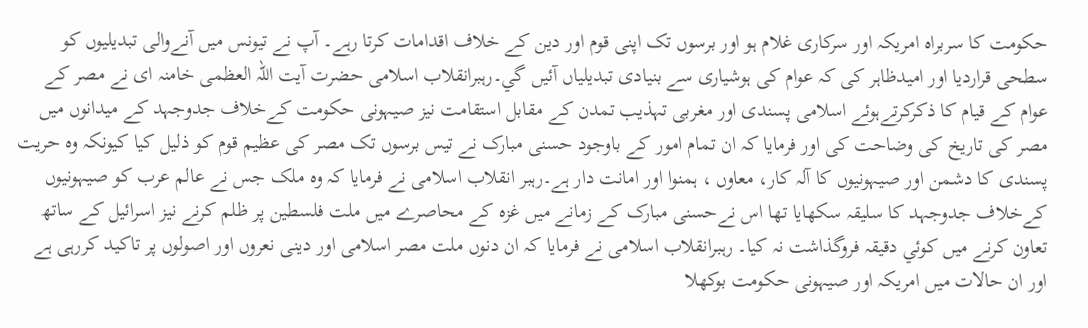حکومت کا سربراہ امریکہ اور سرکاری غلام ہو اور برسوں تک اپنی قوم اور دین کے خلاف اقدامات کرتا رہے۔ آپ نے تیونس میں آنےوالی تبدیلیوں کو سطحی قراردیا اور امیدظاہر کی کہ عوام کی ہوشیاری سے بنیادی تبدیلیاں آئيں گي۔رہبرانقلاب اسلامی حضرت آيت اللہ العظمی خامنہ ای نے مصر کے عوام کے قیام کا ذکرکرتےہوئے اسلامی پسندی اور مغربی تہذیب تمدن کے مقابل استقامت نیز صیہونی حکومت کےخلاف جدوجہد کے میدانوں میں مصر کی تاریخ کی وضاحت کی اور فرمایا کہ ان تمام امور کے باوجود حسنی مبارک نے تیس برسوں تک مصر کی عظیم قوم کو ذلیل کیا کیونکہ وہ حریت پسندی کا دشمن اور صیہونیوں کا آلہ کار، معاوں ، ہمنوا اور امانت دار ہے۔رہبر انقلاب اسلامی نے فرمایا کہ وہ ملک جس نے عالم عرب کو صیہونیوں کےخلاف جدوجہد کا سلیقہ سکھایا تھا اس نےحسنی مبارک کے زمانے میں غزہ کے محاصرے میں ملت فلسطین پر ظلم کرنے نیز اسرائيل کے ساتھ تعاون کرنے میں کوئي دقیقہ فروگذاشت نہ کیا۔ رہبرانقلاب اسلامی نے فرمایا کہ ان دنوں ملت مصر اسلامی اور دینی نعروں اور اصولوں پر تاکید کررہی ہے اور ان حالات میں امریکہ اور صیہونی حکومت بوکھلا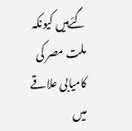گئےہیں کیونکہ ملت مصر کی کامیابی علاقے میں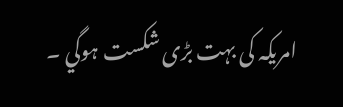امریکہ کی بہت بڑی شکست ہوگي ۔